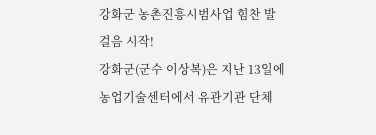강화군 농촌진흥시범사업 힘찬 발걸음 시작!
강화군(군수 이상복)은 지난 13일에 농업기술센터에서 유관기관 단체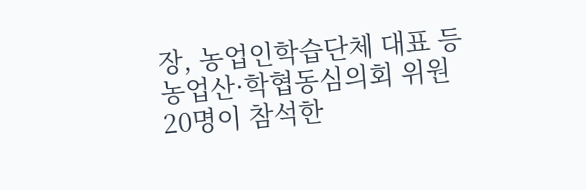장, 농업인학습단체 대표 등 농업산·학협동심의회 위원 20명이 참석한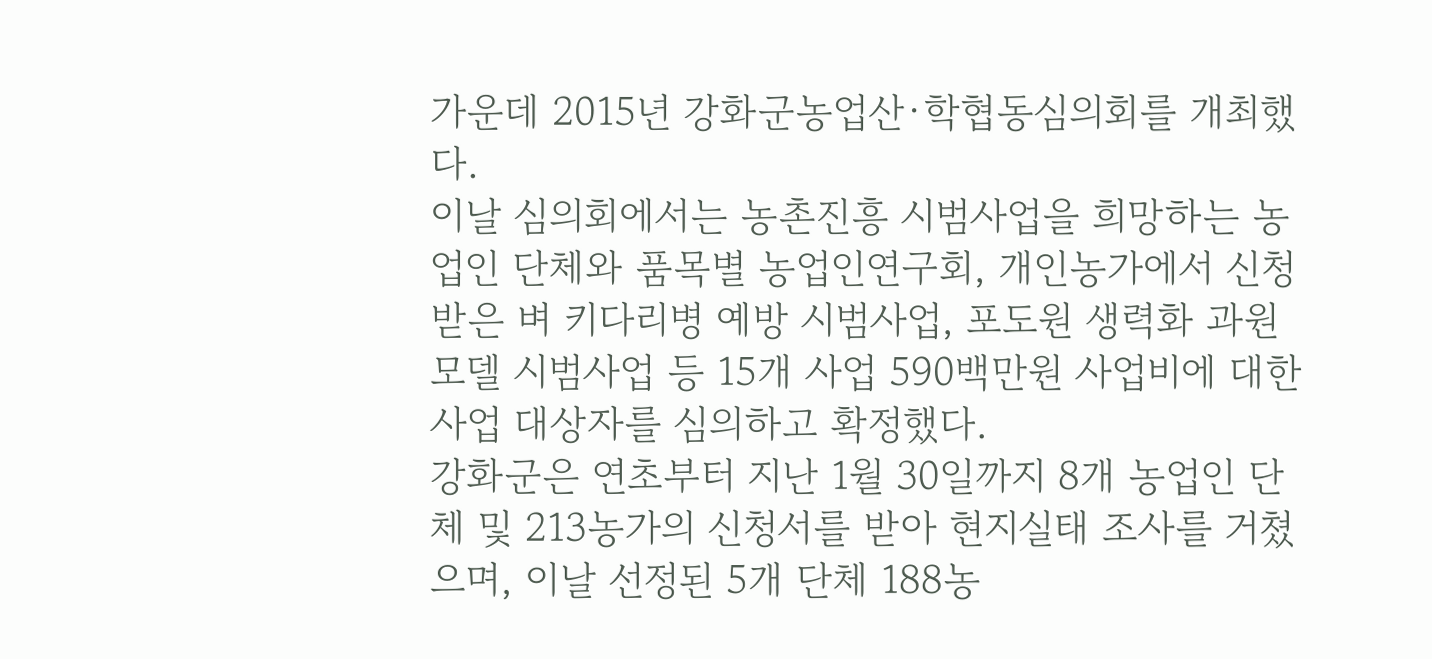가운데 2015년 강화군농업산·학협동심의회를 개최했다.
이날 심의회에서는 농촌진흥 시범사업을 희망하는 농업인 단체와 품목별 농업인연구회, 개인농가에서 신청 받은 벼 키다리병 예방 시범사업, 포도원 생력화 과원모델 시범사업 등 15개 사업 590백만원 사업비에 대한 사업 대상자를 심의하고 확정했다.
강화군은 연초부터 지난 1월 30일까지 8개 농업인 단체 및 213농가의 신청서를 받아 현지실태 조사를 거쳤으며, 이날 선정된 5개 단체 188농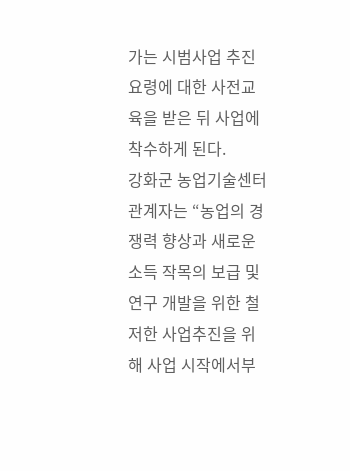가는 시범사업 추진요령에 대한 사전교육을 받은 뒤 사업에 착수하게 된다.
강화군 농업기술센터 관계자는 “농업의 경쟁력 향상과 새로운 소득 작목의 보급 및 연구 개발을 위한 철저한 사업추진을 위해 사업 시작에서부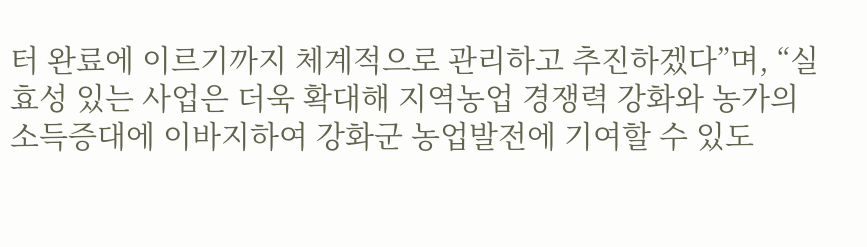터 완료에 이르기까지 체계적으로 관리하고 추진하겠다”며, “실효성 있는 사업은 더욱 확대해 지역농업 경쟁력 강화와 농가의 소득증대에 이바지하여 강화군 농업발전에 기여할 수 있도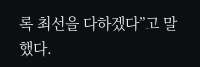록 최선을 다하겠다”고 말했다.